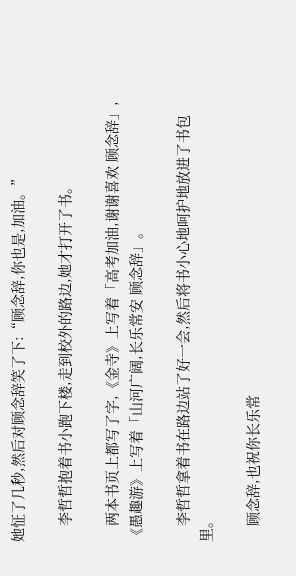她怔了几秒,然后对顾念辞笑了下:“顾念辞,你也是,加油。”

    李哲哲抱着书小跑下楼,走到校外的路边,她才打开了书。

    两本书页上都写了字,《金寺》上写着「高考加油,谢谢喜欢 顾念辞」,《愚趣游》上写着「山河广阔,长乐常安 顾念辞」。

    李哲哲拿着书在路边站了好一会,然后将书小心地呵护地放进了书包里。

    顾念辞,也祝你长乐常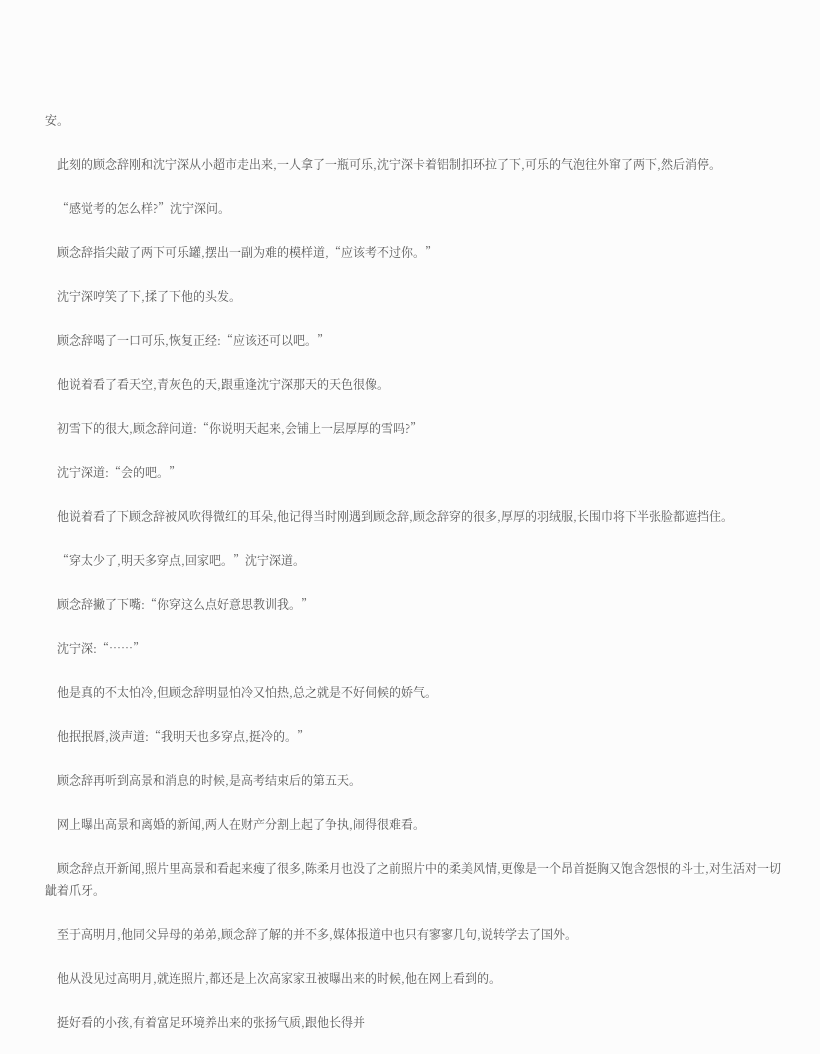安。

    此刻的顾念辞刚和沈宁深从小超市走出来,一人拿了一瓶可乐,沈宁深卡着铝制扣环拉了下,可乐的气泡往外窜了两下,然后消停。

    “感觉考的怎么样?”沈宁深问。

    顾念辞指尖敲了两下可乐罐,摆出一副为难的模样道,“应该考不过你。”

    沈宁深哼笑了下,揉了下他的头发。

    顾念辞喝了一口可乐,恢复正经:“应该还可以吧。”

    他说着看了看天空,青灰色的天,跟重逢沈宁深那天的天色很像。

    初雪下的很大,顾念辞问道:“你说明天起来,会铺上一层厚厚的雪吗?”

    沈宁深道:“会的吧。”

    他说着看了下顾念辞被风吹得微红的耳朵,他记得当时刚遇到顾念辞,顾念辞穿的很多,厚厚的羽绒服,长围巾将下半张脸都遮挡住。

    “穿太少了,明天多穿点,回家吧。”沈宁深道。

    顾念辞撇了下嘴:“你穿这么点好意思教训我。”

    沈宁深:“……”

    他是真的不太怕冷,但顾念辞明显怕冷又怕热,总之就是不好伺候的娇气。

    他抿抿唇,淡声道:“我明天也多穿点,挺冷的。”

    顾念辞再听到高景和消息的时候,是高考结束后的第五天。

    网上曝出高景和离婚的新闻,两人在财产分割上起了争执,闹得很难看。

    顾念辞点开新闻,照片里高景和看起来瘦了很多,陈柔月也没了之前照片中的柔美风情,更像是一个昂首挺胸又饱含怨恨的斗士,对生活对一切龇着爪牙。

    至于高明月,他同父异母的弟弟,顾念辞了解的并不多,媒体报道中也只有寥寥几句,说转学去了国外。

    他从没见过高明月,就连照片,都还是上次高家家丑被曝出来的时候,他在网上看到的。

    挺好看的小孩,有着富足环境养出来的张扬气质,跟他长得并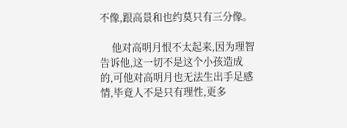不像,跟高景和也约莫只有三分像。

    他对高明月恨不太起来,因为理智告诉他,这一切不是这个小孩造成的,可他对高明月也无法生出手足感情,毕竟人不是只有理性,更多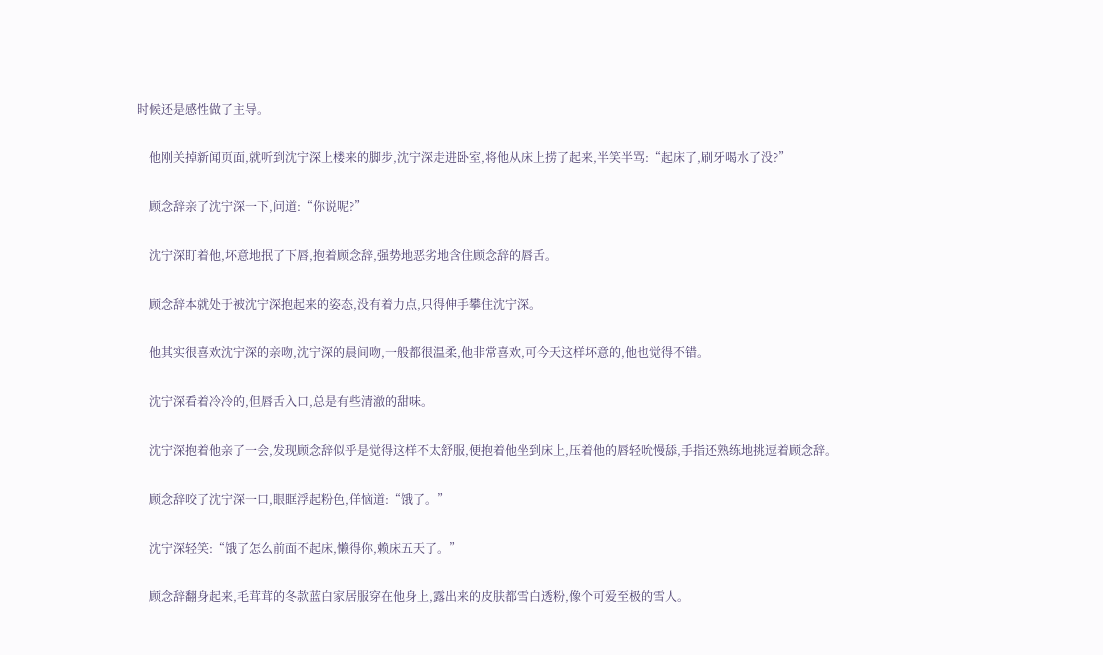时候还是感性做了主导。

    他刚关掉新闻页面,就听到沈宁深上楼来的脚步,沈宁深走进卧室,将他从床上捞了起来,半笑半骂:“起床了,刷牙喝水了没?”

    顾念辞亲了沈宁深一下,问道:“你说呢?”

    沈宁深盯着他,坏意地抿了下唇,抱着顾念辞,强势地恶劣地含住顾念辞的唇舌。

    顾念辞本就处于被沈宁深抱起来的姿态,没有着力点,只得伸手攀住沈宁深。

    他其实很喜欢沈宁深的亲吻,沈宁深的晨间吻,一般都很温柔,他非常喜欢,可今天这样坏意的,他也觉得不错。

    沈宁深看着冷冷的,但唇舌入口,总是有些清澈的甜味。

    沈宁深抱着他亲了一会,发现顾念辞似乎是觉得这样不太舒服,便抱着他坐到床上,压着他的唇轻吮慢舔,手指还熟练地挑逗着顾念辞。

    顾念辞咬了沈宁深一口,眼眶浮起粉色,佯恼道:“饿了。”

    沈宁深轻笑:“饿了怎么前面不起床,懒得你,赖床五天了。”

    顾念辞翻身起来,毛茸茸的冬款蓝白家居服穿在他身上,露出来的皮肤都雪白透粉,像个可爱至极的雪人。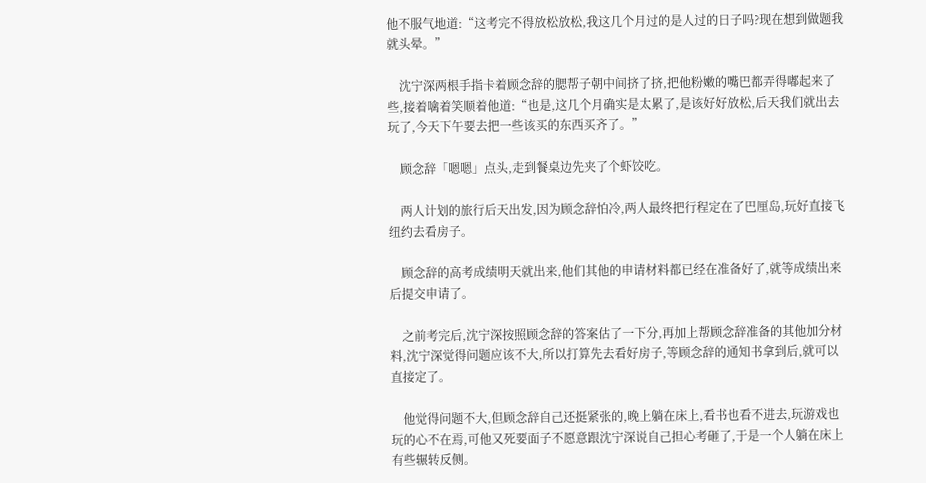他不服气地道:“这考完不得放松放松,我这几个月过的是人过的日子吗?现在想到做题我就头晕。”

    沈宁深两根手指卡着顾念辞的腮帮子朝中间挤了挤,把他粉嫩的嘴巴都弄得嘟起来了些,接着噙着笑顺着他道:“也是,这几个月确实是太累了,是该好好放松,后天我们就出去玩了,今天下午要去把一些该买的东西买齐了。”

    顾念辞「嗯嗯」点头,走到餐桌边先夹了个虾饺吃。

    两人计划的旅行后天出发,因为顾念辞怕冷,两人最终把行程定在了巴厘岛,玩好直接飞纽约去看房子。

    顾念辞的高考成绩明天就出来,他们其他的申请材料都已经在准备好了,就等成绩出来后提交申请了。

    之前考完后,沈宁深按照顾念辞的答案估了一下分,再加上帮顾念辞准备的其他加分材料,沈宁深觉得问题应该不大,所以打算先去看好房子,等顾念辞的通知书拿到后,就可以直接定了。

    他觉得问题不大,但顾念辞自己还挺紧张的,晚上躺在床上,看书也看不进去,玩游戏也玩的心不在焉,可他又死要面子不愿意跟沈宁深说自己担心考砸了,于是一个人躺在床上有些辗转反侧。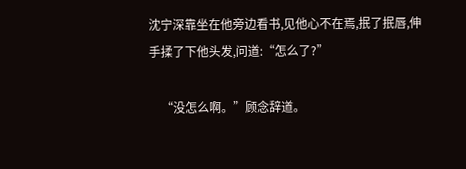沈宁深靠坐在他旁边看书,见他心不在焉,抿了抿唇,伸手揉了下他头发,问道:“怎么了?”

    “没怎么啊。”顾念辞道。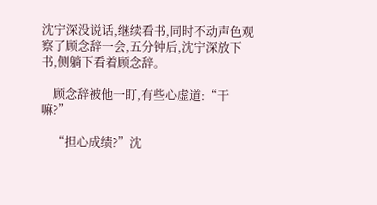沈宁深没说话,继续看书,同时不动声色观察了顾念辞一会,五分钟后,沈宁深放下书,侧躺下看着顾念辞。

    顾念辞被他一盯,有些心虚道:“干嘛?”

    “担心成绩?”沈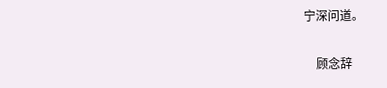宁深问道。

    顾念辞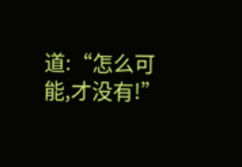道:“怎么可能,才没有!”